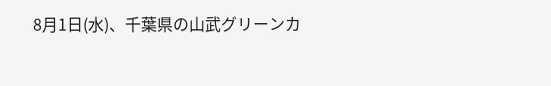8月1日(水)、千葉県の山武グリーンカ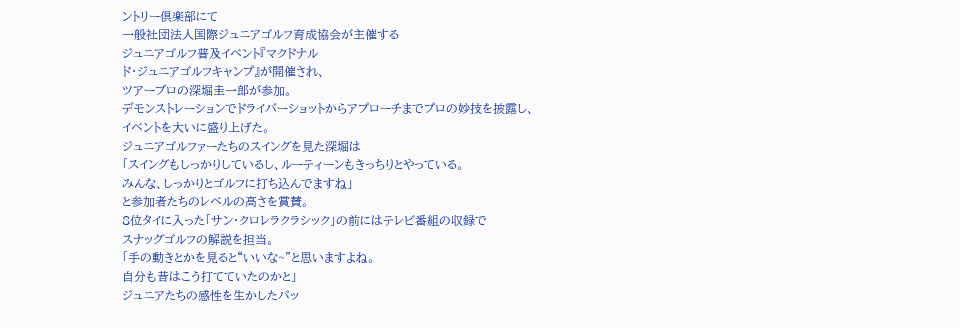ントリー倶楽部にて
一般社団法人国際ジュニアゴルフ育成協会が主催する
ジュニアゴルフ普及イベント『マクドナル
ド・ジュニアゴルフキャンプ』が開催され、
ツアープロの深堀圭一郎が参加。
デモンストレーションでドライバーショットからアプローチまでプロの妙技を披露し、
イベントを大いに盛り上げた。
ジュニアゴルファーたちのスイングを見た深堀は
「スイングもしっかりしているし、ルーティーンもきっちりとやっている。
みんな、しっかりとゴルフに打ち込んでますね」
と参加者たちのレベルの高さを賞賛。
8位タイに入った「サン・クロレラクラシック」の前にはテレビ番組の収録で
スナッグゴルフの解説を担当。
「手の動きとかを見ると“いいな~”と思いますよね。
自分も昔はこう打てていたのかと」
ジュニアたちの感性を生かしたパッ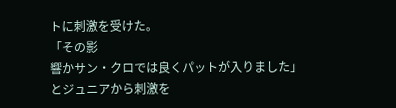トに刺激を受けた。
「その影
響かサン・クロでは良くパットが入りました」
とジュニアから刺激を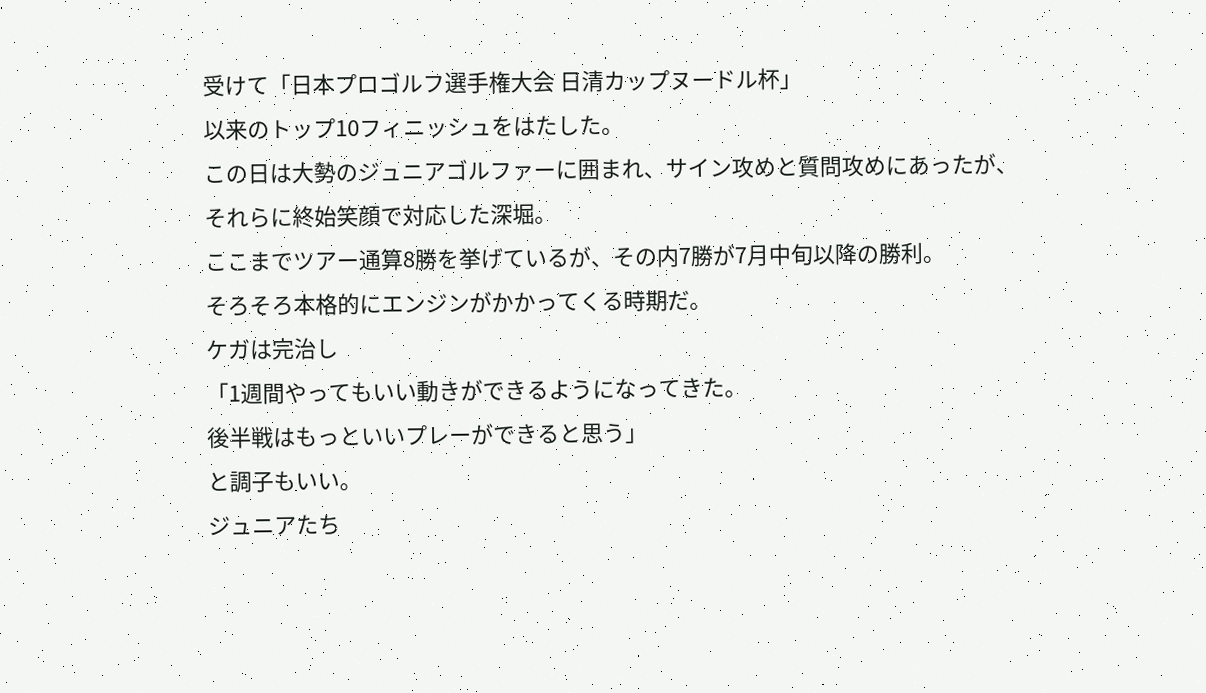受けて「日本プロゴルフ選手権大会 日清カップヌードル杯」
以来のトップ10フィニッシュをはたした。
この日は大勢のジュニアゴルファーに囲まれ、サイン攻めと質問攻めにあったが、
それらに終始笑顔で対応した深堀。
ここまでツアー通算8勝を挙げているが、その内7勝が7月中旬以降の勝利。
そろそろ本格的にエンジンがかかってくる時期だ。
ケガは完治し
「1週間やってもいい動きができるようになってきた。
後半戦はもっといいプレーができると思う」
と調子もいい。
ジュニアたち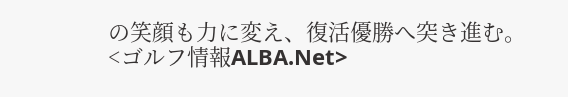の笑顔も力に変え、復活優勝へ突き進む。
<ゴルフ情報ALBA.Net>